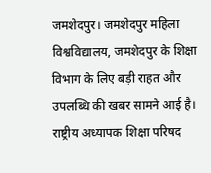जमशेदपुर। जमशेदपुर महिला विश्वविद्यालय, जमशेदपुर के शिक्षा विभाग के लिए बड़ी राहत और उपलब्धि की खबर सामने आई है। राष्ट्रीय अध्यापक शिक्षा परिषद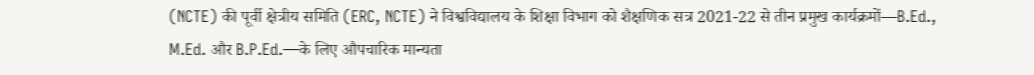(NCTE) की पूर्वी क्षेत्रीय समिति (ERC, NCTE) ने विश्वविद्यालय के शिक्षा विभाग को शैक्षणिक सत्र 2021-22 से तीन प्रमुख कार्यक्रमों—B.Ed., M.Ed. और B.P.Ed.—के लिए औपचारिक मान्यता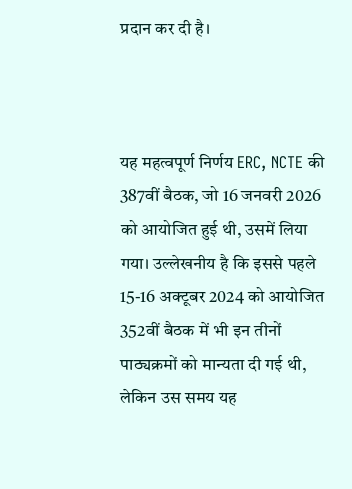प्रदान कर दी है।



यह महत्वपूर्ण निर्णय ERC, NCTE की 387वीं बैठक, जो 16 जनवरी 2026 को आयोजित हुई थी, उसमें लिया गया। उल्लेखनीय है कि इससे पहले 15-16 अक्टूबर 2024 को आयोजित 352वीं बैठक में भी इन तीनों पाठ्यक्रमों को मान्यता दी गई थी, लेकिन उस समय यह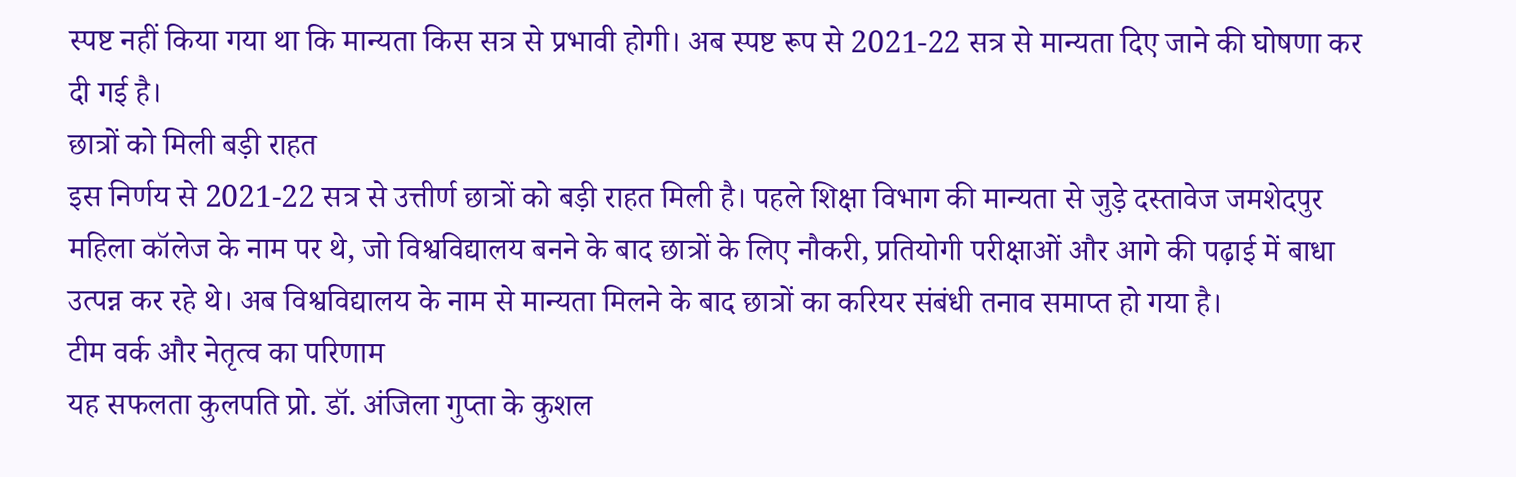स्पष्ट नहीं किया गया था कि मान्यता किस सत्र से प्रभावी होगी। अब स्पष्ट रूप से 2021-22 सत्र से मान्यता दिए जाने की घोषणा कर दी गई है।
छात्रों को मिली बड़ी राहत
इस निर्णय से 2021-22 सत्र से उत्तीर्ण छात्रों को बड़ी राहत मिली है। पहले शिक्षा विभाग की मान्यता से जुड़े दस्तावेज जमशेदपुर महिला कॉलेज के नाम पर थे, जो विश्वविद्यालय बनने के बाद छात्रों के लिए नौकरी, प्रतियोगी परीक्षाओं और आगे की पढ़ाई में बाधा उत्पन्न कर रहे थे। अब विश्वविद्यालय के नाम से मान्यता मिलने के बाद छात्रों का करियर संबंधी तनाव समाप्त हो गया है।
टीम वर्क और नेतृत्व का परिणाम
यह सफलता कुलपति प्रो. डॉ. अंजिला गुप्ता के कुशल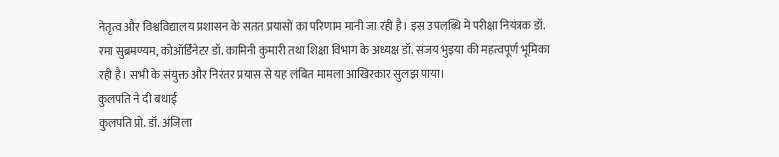नेतृत्व और विश्वविद्यालय प्रशासन के सतत प्रयासों का परिणाम मानी जा रही है। इस उपलब्धि में परीक्षा नियंत्रक डॉ. रमा सुब्रमण्यम, कोऑर्डिनेटर डॉ. कामिनी कुमारी तथा शिक्षा विभाग के अध्यक्ष डॉ. संजय भुइया की महत्वपूर्ण भूमिका रही है। सभी के संयुक्त और निरंतर प्रयास से यह लंबित मामला आखिरकार सुलझ पाया।
कुलपति ने दी बधाई
कुलपति प्रो. डॉ. अंजिला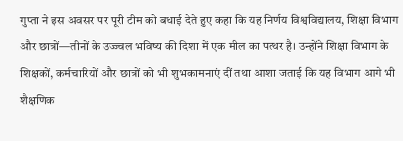गुप्ता ने इस अवसर पर पूरी टीम को बधाई देते हुए कहा कि यह निर्णय विश्वविद्यालय, शिक्षा विभाग और छात्रों—तीनों के उज्ज्वल भविष्य की दिशा में एक मील का पत्थर है। उन्होंने शिक्षा विभाग के शिक्षकों, कर्मचारियों और छात्रों को भी शुभकामनाएं दीं तथा आशा जताई कि यह विभाग आगे भी शैक्षणिक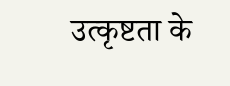उत्कृष्टता के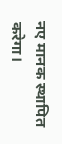नए मानक स्थापित करेगा।